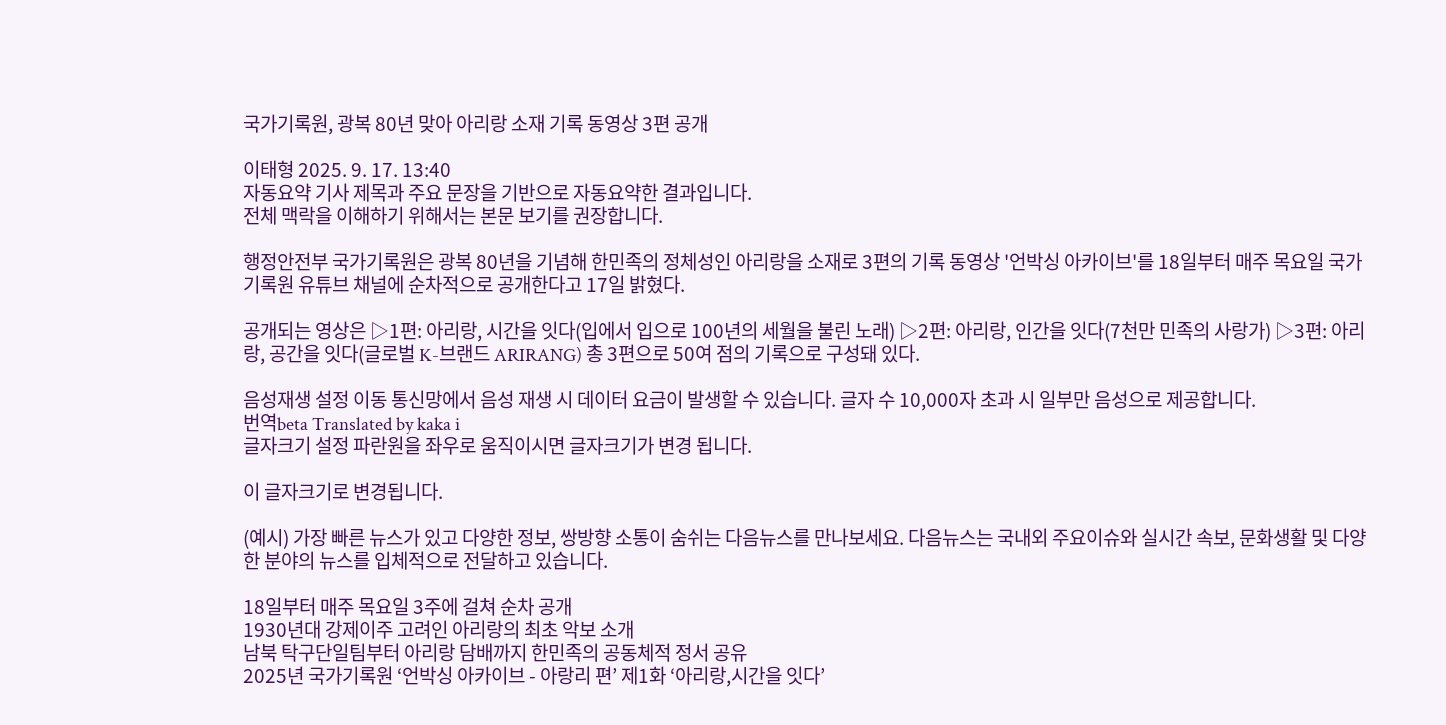국가기록원, 광복 80년 맞아 아리랑 소재 기록 동영상 3편 공개

이태형 2025. 9. 17. 13:40
자동요약 기사 제목과 주요 문장을 기반으로 자동요약한 결과입니다.
전체 맥락을 이해하기 위해서는 본문 보기를 권장합니다.

행정안전부 국가기록원은 광복 80년을 기념해 한민족의 정체성인 아리랑을 소재로 3편의 기록 동영상 '언박싱 아카이브'를 18일부터 매주 목요일 국가기록원 유튜브 채널에 순차적으로 공개한다고 17일 밝혔다.

공개되는 영상은 ▷1편: 아리랑, 시간을 잇다(입에서 입으로 100년의 세월을 불린 노래) ▷2편: 아리랑, 인간을 잇다(7천만 민족의 사랑가) ▷3편: 아리랑, 공간을 잇다(글로벌 K-브랜드 ARIRANG) 총 3편으로 50여 점의 기록으로 구성돼 있다.

음성재생 설정 이동 통신망에서 음성 재생 시 데이터 요금이 발생할 수 있습니다. 글자 수 10,000자 초과 시 일부만 음성으로 제공합니다.
번역beta Translated by kaka i
글자크기 설정 파란원을 좌우로 움직이시면 글자크기가 변경 됩니다.

이 글자크기로 변경됩니다.

(예시) 가장 빠른 뉴스가 있고 다양한 정보, 쌍방향 소통이 숨쉬는 다음뉴스를 만나보세요. 다음뉴스는 국내외 주요이슈와 실시간 속보, 문화생활 및 다양한 분야의 뉴스를 입체적으로 전달하고 있습니다.

18일부터 매주 목요일 3주에 걸쳐 순차 공개
1930년대 강제이주 고려인 아리랑의 최초 악보 소개
남북 탁구단일팀부터 아리랑 담배까지 한민족의 공동체적 정서 공유
2025년 국가기록원 ‘언박싱 아카이브 - 아랑리 편’ 제1화 ‘아리랑,시간을 잇다’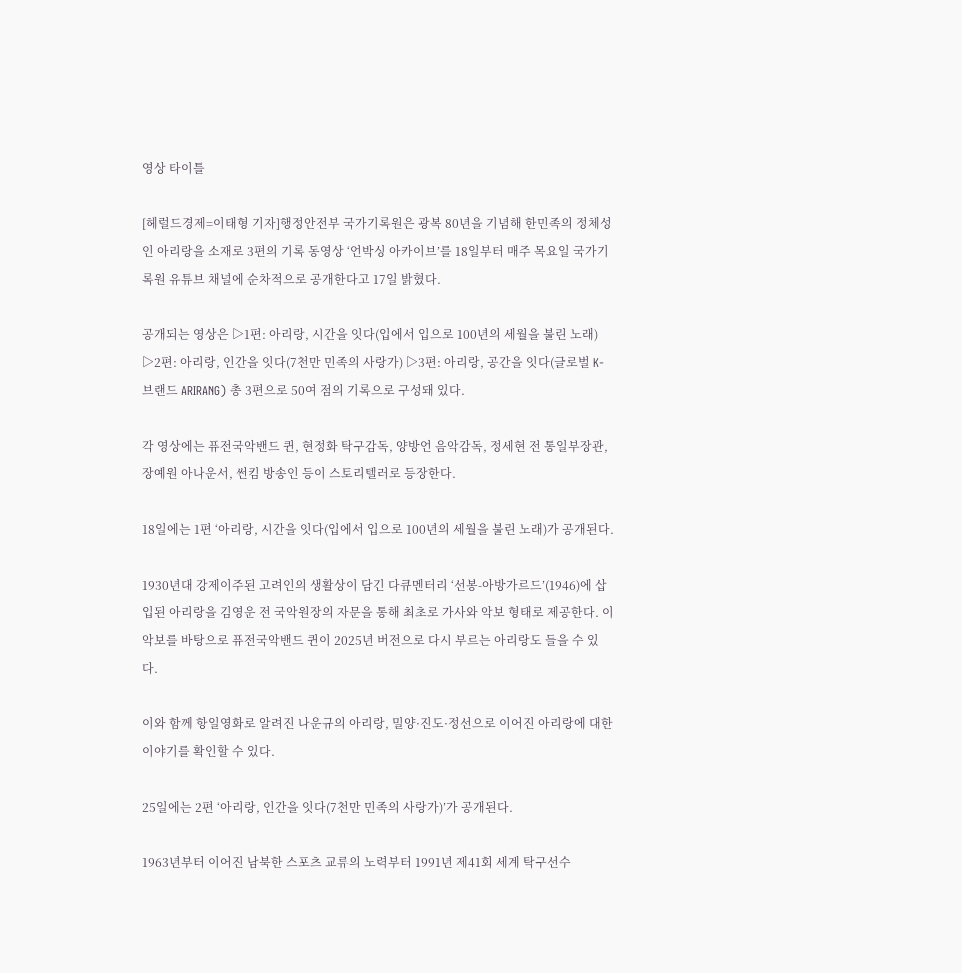영상 타이틀

[헤럴드경제=이태형 기자]행정안전부 국가기록원은 광복 80년을 기념해 한민족의 정체성인 아리랑을 소재로 3편의 기록 동영상 ‘언박싱 아카이브’를 18일부터 매주 목요일 국가기록원 유튜브 채널에 순차적으로 공개한다고 17일 밝혔다.

공개되는 영상은 ▷1편: 아리랑, 시간을 잇다(입에서 입으로 100년의 세월을 불린 노래) ▷2편: 아리랑, 인간을 잇다(7천만 민족의 사랑가) ▷3편: 아리랑, 공간을 잇다(글로벌 K-브랜드 ARIRANG) 총 3편으로 50여 점의 기록으로 구성돼 있다.

각 영상에는 퓨전국악밴드 퀸, 현정화 탁구감독, 양방언 음악감독, 정세현 전 통일부장관, 장예원 아나운서, 썬킴 방송인 등이 스토리텔러로 등장한다.

18일에는 1편 ‘아리랑, 시간을 잇다(입에서 입으로 100년의 세월을 불린 노래)가 공개된다.

1930년대 강제이주된 고려인의 생활상이 담긴 다큐멘터리 ‘선봉-아방가르드’(1946)에 삽입된 아리랑을 김영운 전 국악원장의 자문을 통해 최초로 가사와 악보 형태로 제공한다. 이 악보를 바탕으로 퓨전국악밴드 퀸이 2025년 버전으로 다시 부르는 아리랑도 들을 수 있다.

이와 함께 항일영화로 알려진 나운규의 아리랑, 밀양·진도·정선으로 이어진 아리랑에 대한 이야기를 확인할 수 있다.

25일에는 2편 ‘아리랑, 인간을 잇다(7천만 민족의 사랑가)’가 공개된다.

1963년부터 이어진 남북한 스포츠 교류의 노력부터 1991년 제41회 세계 탁구선수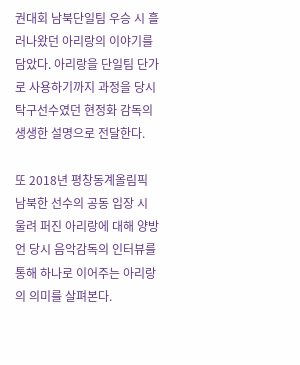권대회 남북단일팀 우승 시 흘러나왔던 아리랑의 이야기를 담았다. 아리랑을 단일팀 단가로 사용하기까지 과정을 당시 탁구선수였던 현정화 감독의 생생한 설명으로 전달한다.

또 2018년 평창동계올림픽 남북한 선수의 공동 입장 시 울려 퍼진 아리랑에 대해 양방언 당시 음악감독의 인터뷰를 통해 하나로 이어주는 아리랑의 의미를 살펴본다.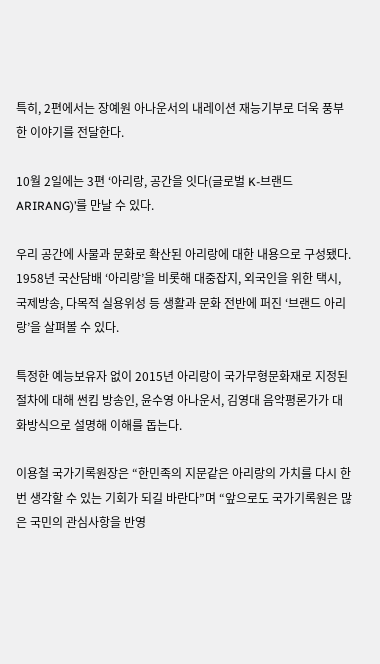특히, 2편에서는 장예원 아나운서의 내레이션 재능기부로 더욱 풍부한 이야기를 전달한다.

10월 2일에는 3편 ‘아리랑, 공간을 잇다(글로벌 K-브랜드 ARIRANG)’를 만날 수 있다.

우리 공간에 사물과 문화로 확산된 아리랑에 대한 내용으로 구성됐다. 1958년 국산담배 ‘아리랑’을 비롯해 대중잡지, 외국인을 위한 택시, 국제방송, 다목적 실용위성 등 생활과 문화 전반에 퍼진 ‘브랜드 아리랑’을 살펴볼 수 있다.

특정한 예능보유자 없이 2015년 아리랑이 국가무형문화재로 지정된 절차에 대해 썬킴 방송인, 윤수영 아나운서, 김영대 음악평론가가 대화방식으로 설명해 이해를 돕는다.

이용철 국가기록원장은 “한민족의 지문같은 아리랑의 가치를 다시 한 번 생각할 수 있는 기회가 되길 바란다”며 “앞으로도 국가기록원은 많은 국민의 관심사항을 반영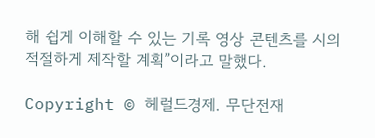해 쉽게 이해할 수 있는 기록 영상 콘텐츠를 시의적절하게 제작할 계획”이라고 말했다.

Copyright © 헤럴드경제. 무단전재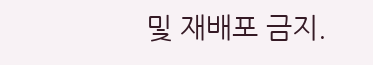및 재배포 금지.